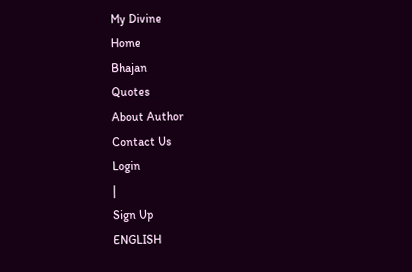My Divine
Home
Bhajan
Quotes
About Author
Contact Us
Login
|
Sign Up
ENGLISH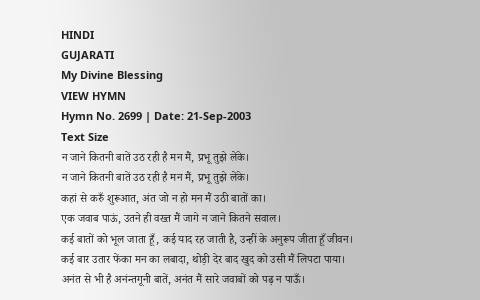HINDI
GUJARATI
My Divine Blessing
VIEW HYMN
Hymn No. 2699 | Date: 21-Sep-2003
Text Size
न जाने कितनी बातें उठ रही है मन मैं, प्रभू तुझे लेंके।
न जाने कितनी बातें उठ रही है मन मैं, प्रभू तुझे लेंके।
कहां से करुँ शुरूआत, अंत जो न हो मन मैं उठी बातों का।
एक जवाब पाऊं, उतने ही वख्त मैं जागे न जाने कितने सवाल।
कई बातों को भूल जाता हूँ, कई याद रह जाती है, उन्हीं के अनुरूप जीता हूँ जीवन।
कई बार उतार फेंका मन का लबादा, थोड़ी देर बाद खुद को उसी मैं लिपटा पाया।
अनंत से भी है अनंन्तगूनी बातें, अनंत मैं सारे जवाबों को पढ़ न पाऊँ।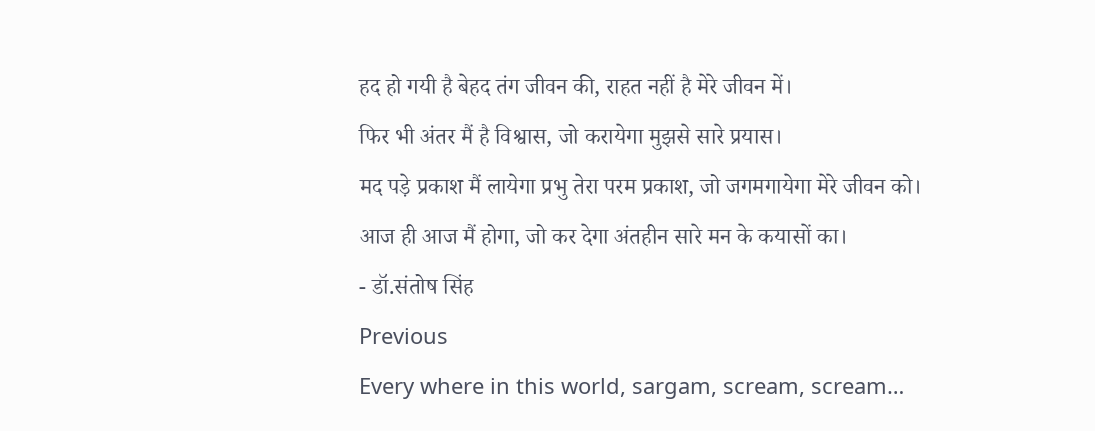हद हो गयी है बेहद तंग जीवन की, राहत नहीं है मेरे जीवन में।
फिर भी अंतर मैं है विश्वास, जो करायेगा मुझसे सारे प्रयास।
मद पड़े प्रकाश मैं लायेगा प्रभु तेरा परम प्रकाश, जो जगमगायेगा मेरे जीवन को।
आज ही आज मैं होगा, जो कर देगा अंतहीन सारे मन के कयासों का।
- डॉ.संतोष सिंह
Previous
Every where in this world, sargam, scream, scream…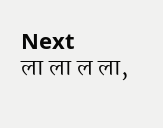Next
ला ला ल ला,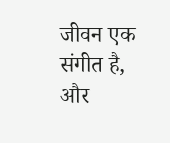जीवन एक संगीत है, और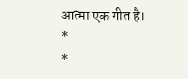आत्मा एक गीत है।
*
*